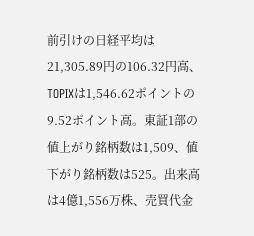前引けの日経平均は21,305.89円の106.32円高、TOPIXは1,546.62ポイントの9.52ポイント高。東証1部の値上がり銘柄数は1,509、値下がり銘柄数は525。出来高は4億1,556万株、売買代金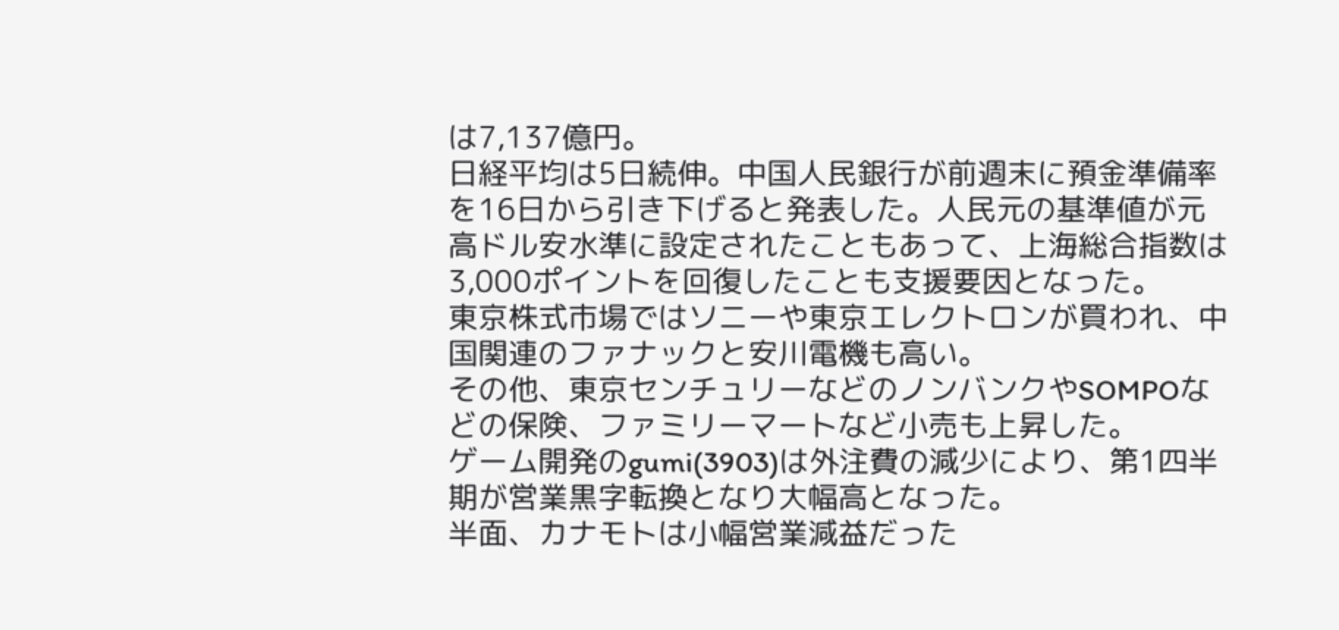は7,137億円。
日経平均は5日続伸。中国人民銀行が前週末に預金準備率を16日から引き下げると発表した。人民元の基準値が元高ドル安水準に設定されたこともあって、上海総合指数は3,000ポイントを回復したことも支援要因となった。
東京株式市場ではソニーや東京エレクトロンが買われ、中国関連のファナックと安川電機も高い。
その他、東京センチュリーなどのノンバンクやSOMPOなどの保険、ファミリーマートなど小売も上昇した。
ゲーム開発のgumi(3903)は外注費の減少により、第1四半期が営業黒字転換となり大幅高となった。
半面、カナモトは小幅営業減益だった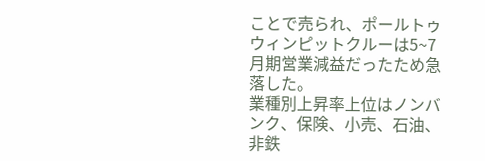ことで売られ、ポールトゥウィンピットクルーは5~7月期営業減益だったため急落した。
業種別上昇率上位はノンバンク、保険、小売、石油、非鉄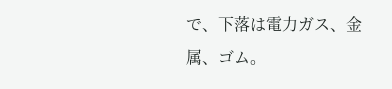で、下落は電力ガス、金属、ゴム。